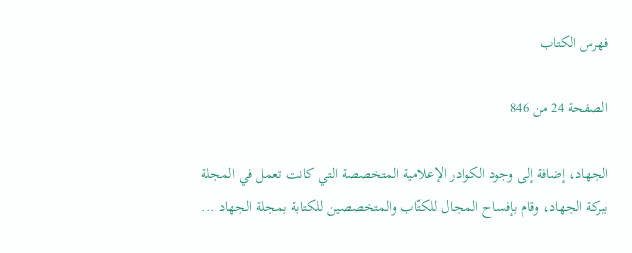فهرس الكتاب

الصفحة 24 من 846

الجهاد، إضافة إلى وجود الكوادر الإعلامية المتخصصة التي كانت تعمل في المجلة ببركة الجهاد، وقام بإفساح المجال للكتّاب والمتخصصين للكتابة بمجلة الجهاد ...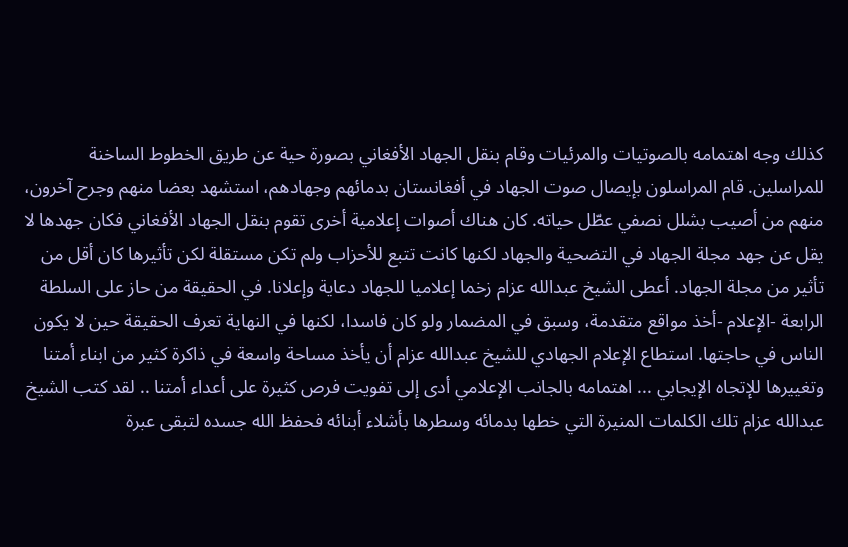كذلك وجه اهتمامه بالصوتيات والمرئيات وقام بنقل الجهاد الأفغاني بصورة حية عن طريق الخطوط الساخنة للمراسلين. قام المراسلون بإيصال صوت الجهاد في أفغانستان بدمائهم وجهادهم، استشهد بعضا منهم وجرح آخرون، منهم من أصيب بشلل نصفي عطّل حياته. كان هناك أصوات إعلامية أخرى تقوم بنقل الجهاد الأفغاني فكان جهدها لا يقل عن جهد مجلة الجهاد في التضحية والجهاد لكنها كانت تتبع للأحزاب ولم تكن مستقلة لكن تأثيرها كان أقل من تأثير من مجلة الجهاد. أعطى الشيخ عبدالله عزام زخما إعلاميا للجهاد دعاية وإعلانا. في الحقيقة من حاز على السلطة الرابعة -الإعلام -أخذ مواقع متقدمة، وسبق في المضمار ولو كان فاسدا، لكنها في النهاية تعرف الحقيقة حين لا يكون الناس في حاجتها. استطاع الإعلام الجهادي للشيخ عبدالله عزام أن يأخذ مساحة واسعة في ذاكرة كثير من ابناء أمتنا وتغييرها للإتجاه الإيجابي ... اهتمامه بالجانب الإعلامي أدى إلى تفويت فرص كثيرة على أعداء أمتنا .. لقد كتب الشيخ عبدالله عزام تلك الكلمات المنيرة التي خطها بدمائه وسطرها بأشلاء أبنائه فحفظ الله جسده لتبقى عبرة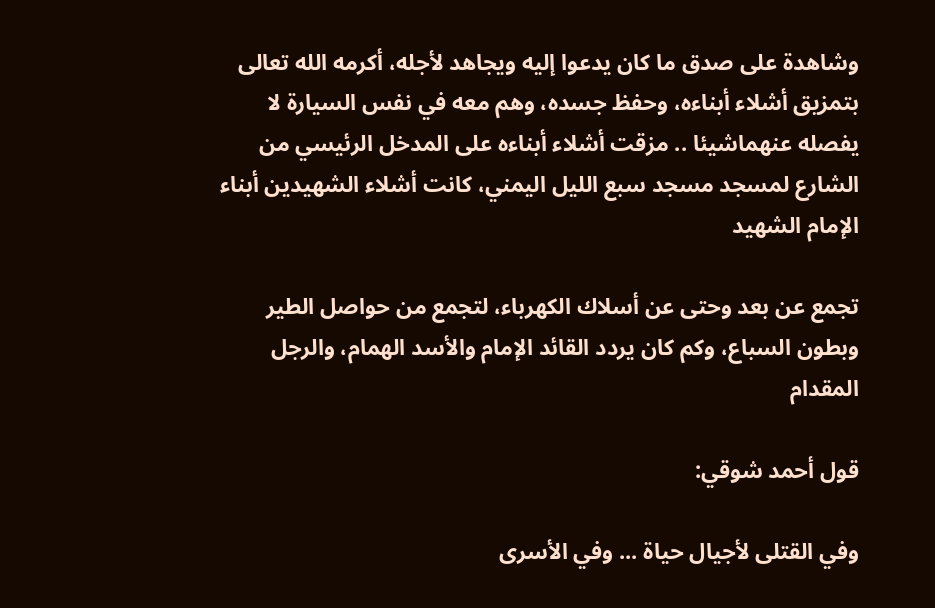وشاهدة على صدق ما كان يدعوا إليه ويجاهد لأجله، أكرمه الله تعالى بتمزيق أشلاء أبناءه، وحفظ جسده، وهم معه في نفس السيارة لا يفصله عنهماشيئا .. مزقت أشلاء أبناءه على المدخل الرئيسي من الشارع لمسجد مسجد سبع الليل اليمني، كانت أشلاء الشهيدين أبناء الإمام الشهيد

تجمع عن بعد وحتى عن أسلاك الكهرباء، لتجمع من حواصل الطير وبطون السباع، وكم كان يردد القائد الإمام والأسد الهمام، والرجل المقدام

قول أحمد شوقي:

وفي القتلى لأجيال حياة ... وفي الأسرى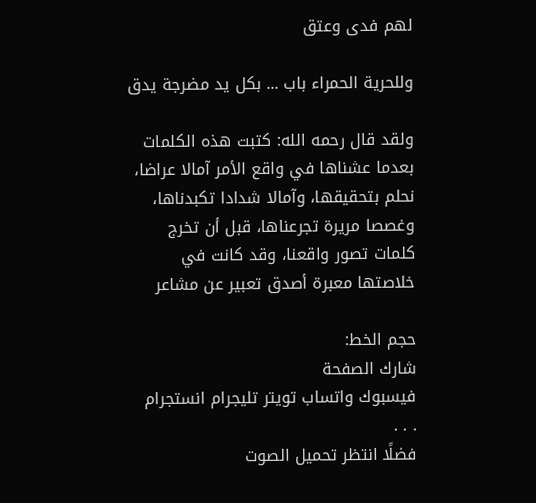لهم فدى وعتق

وللحرية الحمراء باب ... بكل يد مضرجة يدق

ولقد قال رحمه الله: كتبت هذه الكلمات بعدما عشناها في واقع الأمر آمالا عراضا، نحلم بتحقيقها، وآمالا شدادا تكبدناها، وغصصا مريرة تجرعناها، قبل أن تخرج كلمات تصور واقعنا، وقد كانت في خلاصتها معبرة أصدق تعبير عن مشاعر

حجم الخط:
شارك الصفحة
فيسبوك واتساب تويتر تليجرام انستجرام
. . .
فضلًا انتظر تحميل الصوت